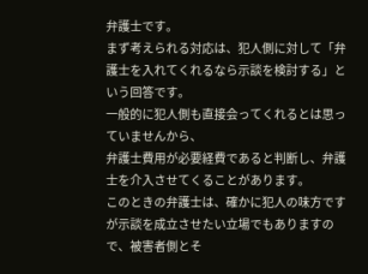弁護士です。
まず考えられる対応は、犯人側に対して「弁護士を入れてくれるなら示談を検討する」という回答です。
一般的に犯人側も直接会ってくれるとは思っていませんから、
弁護士費用が必要経費であると判断し、弁護士を介入させてくることがあります。
このときの弁護士は、確かに犯人の味方ですが示談を成立させたい立場でもありますので、被害者側とそ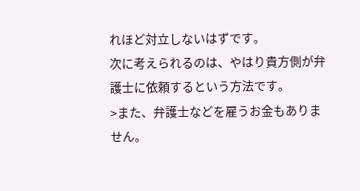れほど対立しないはずです。
次に考えられるのは、やはり貴方側が弁護士に依頼するという方法です。
>また、弁護士などを雇うお金もありません。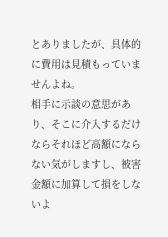とありましたが、具体的に費用は見積もっていませんよね。
相手に示談の意思があり、そこに介入するだけならそれほど高額にならない気がしますし、被害金額に加算して損をしないよ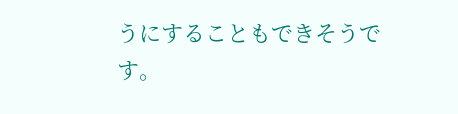うにすることもできそうです。